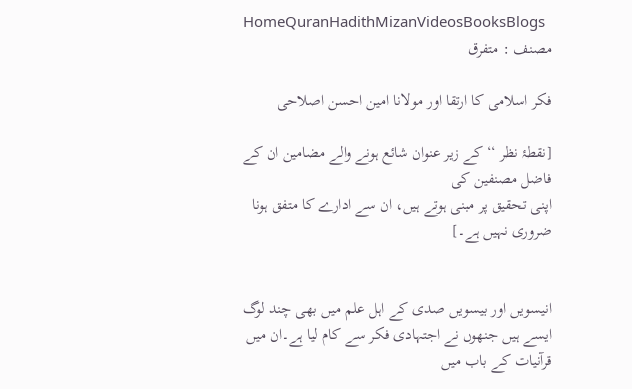HomeQuranHadithMizanVideosBooksBlogs
مصنف : متفرق

فکر اسلامی کا ارتقا اور مولانا امین احسن اصلاحی

[نقطۂ نظر ‘‘ کے زیر عنوان شائع ہونے والے مضامین ان کے فاضل مصنفین کی
اپنی تحقیق پر مبنی ہوتے ہیں، ان سے ادارے کا متفق ہونا ضروری نہیں ہے۔]


انیسویں اور بیسویں صدی کے اہل علم میں بھی چند لوگ ایسے ہیں جنھوں نے اجتہادی فکر سے کام لیا ہے۔ان میں قرآنیات کے باب میں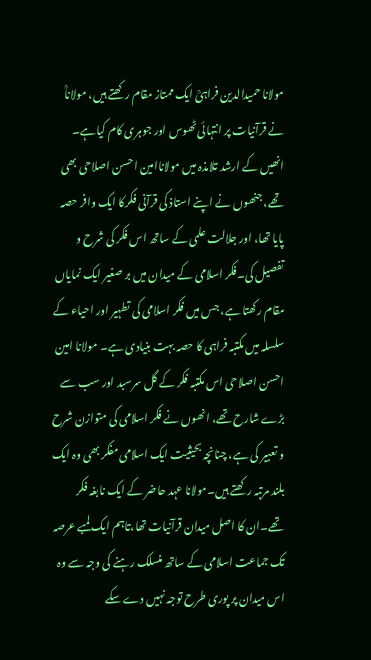مولانا حمیدالدین فراہیؒ ایک ممتاز مقام رکھتے ہیں، مولاناؒ نے قرآنیات پر انتہائی ٹھوس اور جوہری کام کیاہے۔ انھیں کے ارشد تلامذہ میں مولاناامین احسن اصلاحی بھی تھے، جنھوں نے اپنے استاذ کی قرآنی فکرکا ایک وافر حصہ پایا تھا، اور جلالت علمی کے ساتھ اس فکر کی شرح و تفصیل کی۔فکر اسلامی کے میدان میں بر صغیر ایک نمایاں مقام رکھتا ہے، جس میں فکر اسلامی کی تطہیر اور احیاء کے سلسلہ میں مکتبہ فراہی کا حصہ بہت بنیادی ہے۔ مولانا امین احسن اصلاحی اس مکتبہ فکر کے گل سرسبد اور سب سے بڑے شارح تھے، انھوں نے فکر اسلامی کی متوازن شرح و تعبیر کی ہے، چنانچہ بحیثیت ایک اسلامی مفکر بھی وہ ایک بلند مرتبہ رکھتے ہیں۔مولانا عہد حاضر کے ایک نابغہ فکر تھے۔ان کا اصل میدان قرآنیات تھا،تاہم ایک لمبے عرصہ تک جماعت اسلامی کے ساتھ منسلک رہنے کی وجہ سے وہ اس میدان پر پوری طرح توجہ نہیں دے سکے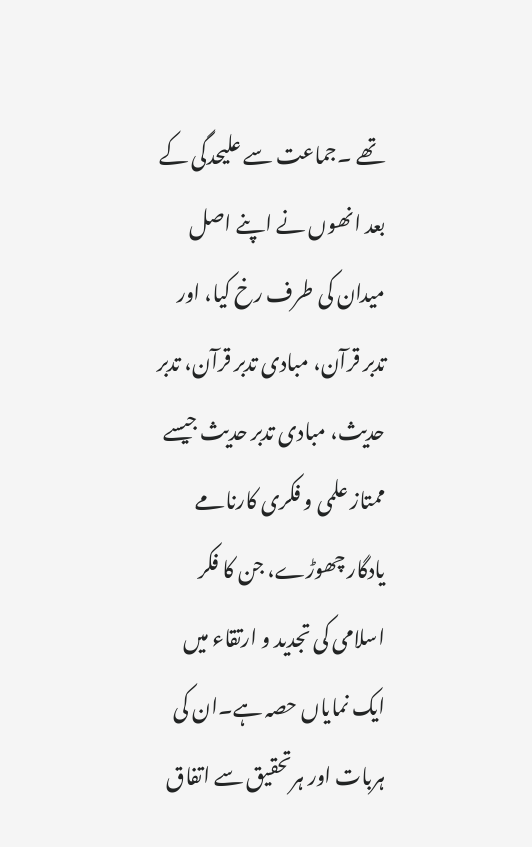تھے ۔جماعت سے علیحدگی کے بعد انھوں نے اپنے اصل میدان کی طرف رخ کیا، اور تدبر قرآن، مبادی تدبر قرآن، تدبر حدیث، مبادی تدبر حدیث جیسے ممتاز علمی و فکری کارنامے یادگار چھوڑے، جن کا فکر اسلامی کی تجدید و ارتقاء میں ایک نمایاں حصہ ہے۔ان کی ہربات اور ہرتحقیق سے اتفاق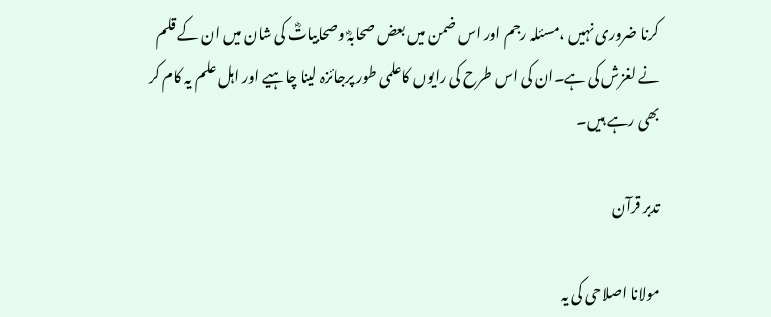کرنا ضروری نہیں ،مسئلہ رجم اور اس ضمن میں بعض صحابہؓ وصحابیاتؓ کی شان میں ان کے قلم نے لغزش کی ہے۔ان کی اس طرح کی رایوں کاعلمی طور پرجائزہ لینا چاہیے اور اہل علم یہ کام کر بھی رہے ہیں۔

تدبر قرآن

مولانا اصلاحی کی یہ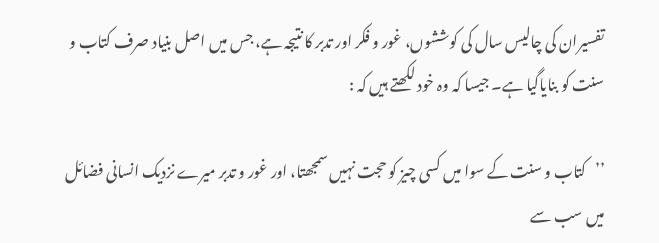تفسیران کی چالیس سال کی کوششوں، غور و فکر اور تدبر کا نتیجہ ہے، جس میں اصل بنیاد صرف کتاب و سنت کو بنایاگیا ہے۔ جیسا کہ وہ خود لکھتے ہیں کہ :

’’کتاب و سنت کے سوا میں کسی چیز کو حجت نہیں سمجھتا، اور غور و تدبر میرے نزدیک انسانی فضائل میں سب سے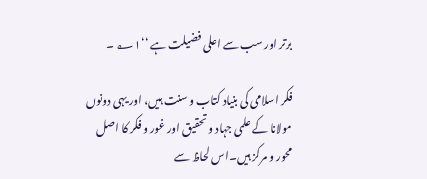برتر اور سب سے اعلی فضیلت ہے ‘‘؂۱ ۔

فکر اسلامی کی بنیاد کتاب و سنت ہیں، اور یہی دونوں مولانا کے علمی جہاد و تحقیق اور غور و فکر کا اصل محور و مرکز ہیں۔اس لحاظ سے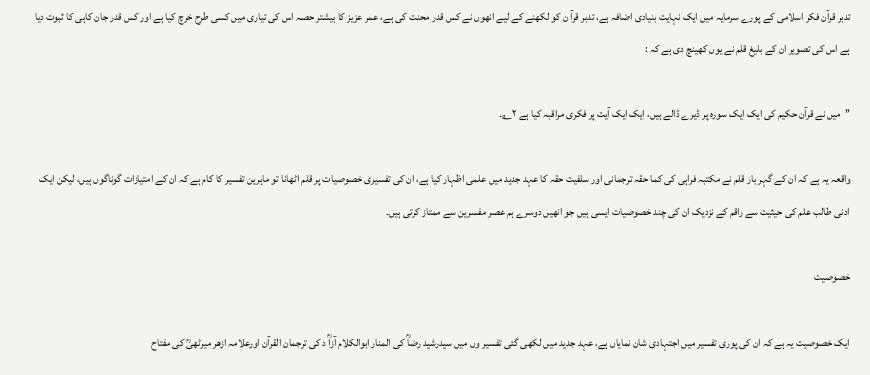تدبر قرآن فکر اسلامی کے پورے سرمایہ میں ایک نہایت بنیادی اضافہ ہے، تدبر قرآ ن کو لکھنے کے لیے انھوں نے کس قدر محنت کی ہے، عمر عزیز کا بیشتر حصہ اس کی تیاری میں کسی طرح خرچ کیا ہے اور کس قدر جان کاہی کا ثبوت دیا ہے اس کی تصویر ان کے بلیغ قلم نے یوں کھینچ دی ہے کہ :

’’میں نے قرآن حکیم کی ایک ایک سورہ پر ڈیرے ڈالے ہیں، ایک ایک آیت پر فکری مراقبہ کیا ہے ؂۲۔

واقعہ یہ ہے کہ ان کے گہر بار قلم نے مکتبہ فراہی کی کما حقہ ترجمانی اور سلفیت حقہ کا عہد جدید میں علمی اظہار کیا ہے، ان کی تفسیری خصوصیات پر قلم اٹھانا تو ماہرین تفسیر کا کام ہے کہ ان کے امتیازات گوناگوں ہیں، لیکن ایک ادنی طالب علم کی حیثیت سے راقم کے نزدیک ان کی چند خصوصیات ایسی ہیں جو انھیں دوسرے ہم عصر مفسرین سے ممتاز کرتی ہیں۔

خصوصیت

ایک خصوصیت یہ ہے کہ ان کی پوری تفسیر میں اجتہادی شان نمایاں ہے، عہد جدید میں لکھی گئی تفسیر وں میں سیدرشید رضاؒ کی المنار ابوالکلام آزاؒ د کی ترجمان القرآن اورعلامہ ازھر میرٹھیؒ کی مفتاح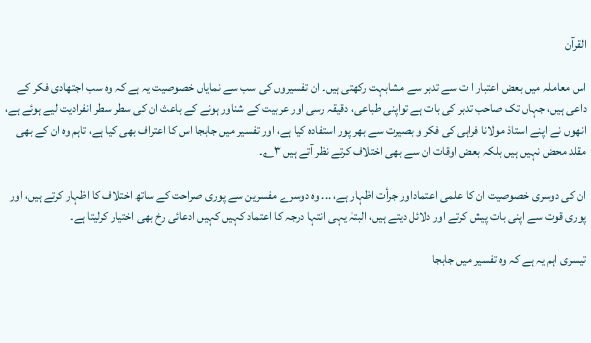القرآن

اس معاملہ میں بعض اعتبار ا ت سے تدبر سے مشابہت رکھتی ہیں۔ ان تفسیروں کی سب سے نمایاں خصوصیت یہ ہے کہ وہ سب اجتھادی فکر کے داعی ہیں، جہاں تک صاحب تدبر کی بات ہے تواپنی طباعی، دقیقہ رسی اور عربیت کے شناور ہونے کے باعث ان کی سطر سطر انفرادیت لیے ہوئے ہے، انھوں نے اپنے استاذ مولانا فراہی کی فکر و بصیرت سے بھر پور استفادہ کیا ہے، اور تفسیر میں جابجا اس کا اعتراف بھی کیا ہے، تاہم وہ ان کے بھی مقلد محض نہیں ہیں بلکہ بعض اوقات ان سے بھی اختلاف کرتے نظر آتے ہیں ؂۳۔

ان کی دوسری خصوصیت ان کا علمی اعتماداور جرأت اظہار ہے، ... وہ دوسرے مفسرین سے پوری صراحت کے ساتھ اختلاف کا اظہار کرتے ہیں، اور پوری قوت سے اپنی بات پیش کرتے اور دلائل دیتے ہیں، البتہٰ یہی انتہا درجہ کا اعتماد کہیں کہیں ادعائی رخ بھی اختیار کرلیتا ہے۔

تیسری اہم یہ ہے کہ وہ تفسیر میں جابجا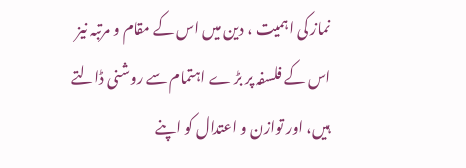نماز کی اہمیت ، دین میں اس کے مقام و مرتبہ نیز اس کے فلسفہ پر بڑ ے اہتمام سے روشنی ڈالتے ہیں، اور توازن و اعتدال کو اپنے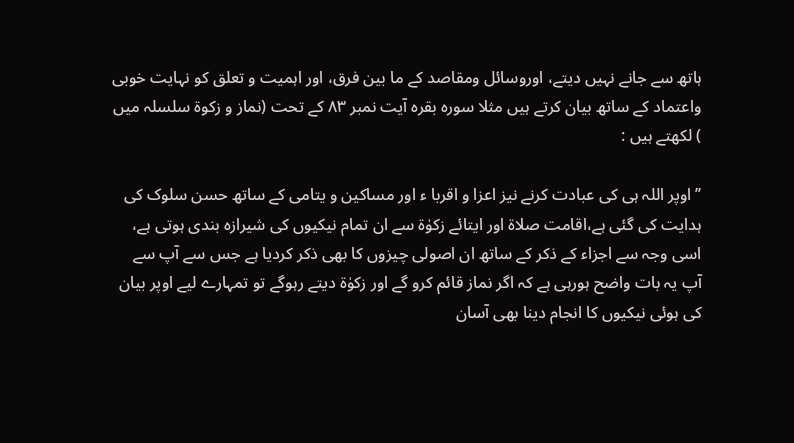ہاتھ سے جانے نہیں دیتے، اوروسائل ومقاصد کے ما بین فرق، اور اہمیت و تعلق کو نہایت خوبی واعتماد کے ساتھ بیان کرتے ہیں مثلا سورہ بقرہ آیت نمبر ۸۳ کے تحت (نماز و زکوۃ سلسلہ میں ) لکھتے ہیں :

’’ اوپر اللہ ہی کی عبادت کرنے نیز اعزا و اقربا ء اور مساکین و یتامی کے ساتھ حسن سلوک کی ہدایت کی گئی ہے،اقامت صلاۃ اور ایتائے زکوٰۃ سے ان تمام نیکیوں کی شیرازہ بندی ہوتی ہے، اسی وجہ سے اجزاء کے ذکر کے ساتھ ان اصولی چیزوں کا بھی ذکر کردیا ہے جس سے آپ سے آپ یہ بات واضح ہورہی ہے کہ اگر نماز قائم کرو گے اور زکوٰۃ دیتے رہوگے تو تمہارے لیے اوپر بیان کی ہوئی نیکیوں کا انجام دینا بھی آسان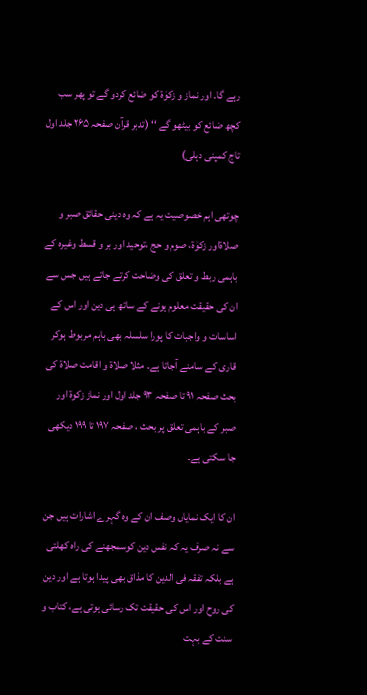رہے گا۔ اور نماز و زکوٰۃ کو ضائع کردو گے تو پھر سب کچھ ضائع کو بیٹھو گے ‘‘ (تدبر قرآن صفحہ ۲۶۵ جلد اول تاج کمپنی دہلی)

چوتھی اہم خصوصیت یہ ہے کہ وہ دینی حقائق صبر و صلاۃاور زکوٰۃ، صوم و حج ،توحید اور بر و قسط وغیرہ کے باہمی ربط و تعلق کی وضاحت کرتے جاتے ہیں جس سے ان کی حقیقت معلوم ہونے کے ساتھ ہی دین اور اس کے اساسات و واجبات کا پورا سلسلہ بھی باہم مربوط ہوکر قاری کے سامنے آجاتا ہے۔ مثلا صلاۃ و اقامت صلاۃ کی بحث صفحہ ۹۱ تا صفحہ ۹۳ جلد اول اور نماز زکوۃ اور صبر کے باہمی تعلق پر بحث ، صفحہ ۱۹۷ تا ۱۹۹ دیکھی جا سکتی ہے۔

ان کا ایک نمایاں وصف ان کے وہ گہرے اشارات ہیں جن سے نہ صرف یہ کہ نفس دین کوسمجھنے کی راہ کھلتی ہے بلکہ تفقہ فی الدین کا مذاق بھی پیدا ہوتا ہے اور دین کی روح اور اس کی حقیقت تک رسائی ہوتی ہے، کتاب و سنت کے بہت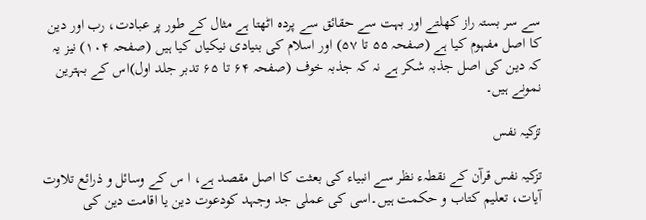سے سر بستہ راز کھلتے اور بہت سے حقائق سے پردہ اٹھتا ہے مثال کے طور پر عبادت، رب اور دین کا اصل مفہوم کیا ہے (صفحہ ۵۵ تا ۵۷) اور اسلام کی بنیادی نیکیاں کیا ہیں (صفحہ ۱۰۴) نیز یہ کہ دین کی اصل جذبہ شکر ہے نہ کہ جذبہ خوف (صفحہ ۶۴ تا ۶۵ تدبر جلد اول)اس کے بہترین نمونے ہیں۔

تزکیہ نفس

تزکیہ نفس قرآن کے نقطہء نظر سے انبیاء کی بعثت کا اصل مقصد ہے، ا س کے وسائل و ذرائع تلاوت آیات، تعلیم کتاب و حکمت ہیں۔اسی کی عملی جد وجہد کودعوت دین یا اقامت دین کی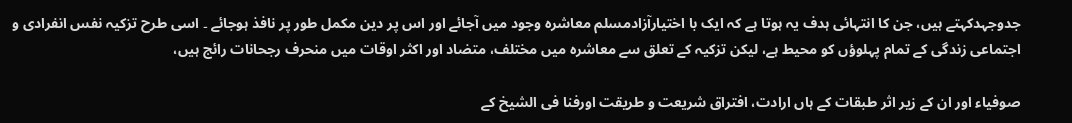جدوجہدکہتے ہیں، جن کا انتہائی ہدف یہ ہوتا ہے کہ ایک با اختیارآزادمسلم معاشرہ وجود میں آجائے اور اس پر دین مکمل طور پر نافذ ہوجائے ۔ اسی طرح تزکیہ نفس انفرادی و اجتماعی زندگی کے تمام پہلوؤں کو محیط ہے، لیکن تزکیہ کے تعلق سے معاشرہ میں مختلف، متضاد اور اکثر اوقات میں منحرف رجحانات رائج ہیں،

صوفیاء اور ان کے زیر اثر طبقات کے ہاں ارادت، افتراق شریعت و طریقت اورفنا فی الشیخ کے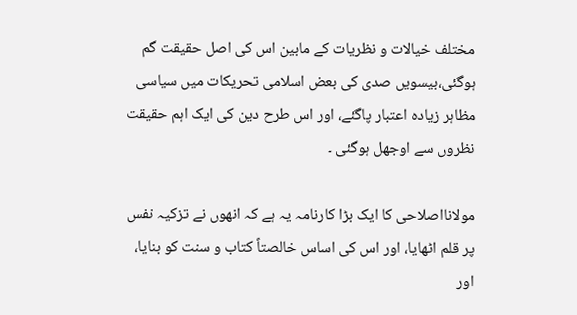مختلف خیالات و نظریات کے مابین اس کی اصل حقیقت گم ہوگئی،بیسویں صدی کی بعض اسلامی تحریکات میں سیاسی مظاہر زیادہ اعتبار پاگئے، اور اس طرح دین کی ایک اہم حقیقت نظروں سے اوجھل ہوگئی ۔

مولانااصلاحی کا ایک بڑا کارنامہ یہ ہے کہ انھوں نے تزکیہ نفس پر قلم اٹھایا، اور اس کی اساس خالصتاً کتاب و سنت کو بنایا، اور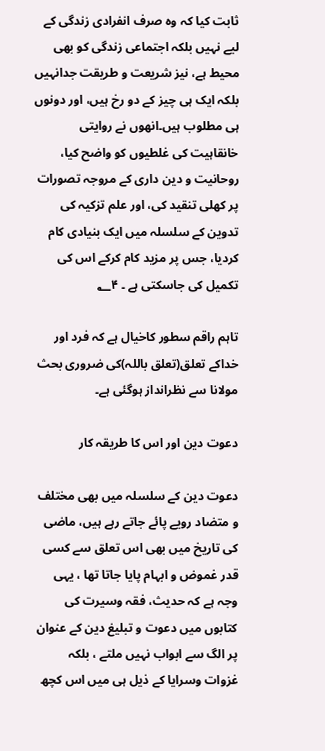ثابت کیا کہ وہ صرف انفرادی زندگی کے لیے نہیں بلکہ اجتماعی زندگی کو بھی محیط ہے، نیز شریعت و طریقت جدانہیں بلکہ ایک ہی چیز کے دو رخ ہیں، اور دونوں ہی مطلوب ہیں۔انھوں نے روایتی خانقاہیت کی غلطیوں کو واضح کیا، روحانیت و دین داری کے مروجہ تصورات پر کھلی تنقید کی، اور علم تزکیہ کی تدوین کے سلسلہ میں ایک بنیادی کام کردیا، جس پر مزید کام کرکے اس کی تکمیل کی جاسکتی ہے ۔ ؂۴

تاہم راقم سطور کاخیال ہے کہ فرد اور خداکے تعلق(تعلق باللہ)کی ضروری بحث مولانا سے نظرانداز ہوگئی ہے۔

دعوت دین اور اس کا طریقہ کار

دعوت دین کے سلسلہ میں بھی مختلف و متضاد رویے پائے جاتے رہے ہیں، ماضی کی تاریخ میں بھی اس تعلق سے کسی قدر غموض و ابہام پایا جاتا تھا ، یہی وجہ ہے کہ حدیث، فقہ وسیرت کی کتابوں میں دعوت و تبلیغ دین کے عنوان پر الگ سے ابواب نہیں ملتے ، بلکہ غزوات وسرایا کے ذیل ہی میں اس کچھ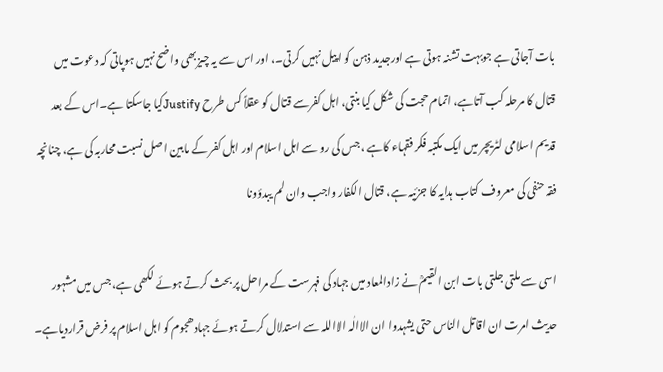بات آجاتی ہے جوبہت تشنہ ہوتی ہے اورجدید ذہن کو اپیل نہیں کرتی۔، اور اس سے یہ چیزبھی واضح نہیں ہوپاتی کہ دعوت میں قتال کا مرحلہ کب آتاہے، اتمام حجت کی شکل کیا بنتی، اہل کفرسے قتال کو عقلاً کس طرح Justifyکیا جاسکتا ہے۔اس کے بعد قدیم اسلامی لٹریچر میں ایک مکتبہ فکر فقہاء کاہے ، جس کی رو سے اہل اسلام اور اہل کفر کے مابین اصل نسبت محاربہ کی ہے، چنانچہ فقہ حنفی کی معروف کتاب ہدایہ کا جزئیہ ہے، قتال الکفار واجب وان لم یبدؤونا

اسی سے ملتی جلتی بات ابن القیمؒ نے زادالمعاد میں جہاد کی فہرست کے مراحل پر بحث کرتے ہوئے لکھی ہے، جس میں مشہور حدیث امرت ان اقاتل الناس حتی یشہدوا ان الاالٰہ الااللہ سے استدلال کرتے ہوئے جہادھجوم کو اہل اسلام پر فرض قراردیاہے۔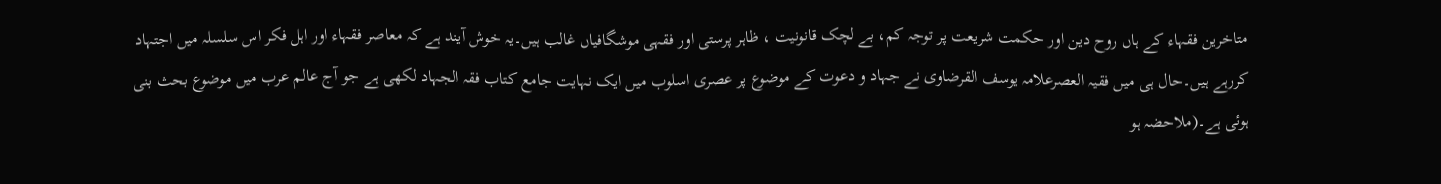متاخرین فقہاء کے ہاں روح دین اور حکمت شریعت پر توجہ کم، بے لچک قانونیت ، ظاہر پرستی اور فقہی موشگافیاں غالب ہیں۔یہ خوش آیند ہے کہ معاصر فقہاء اور اہل فکر اس سلسلہ میں اجتہاد کررہے ہیں۔حال ہی میں فقیہ العصرعلامہ یوسف القرضاوی نے جہاد و دعوت کے موضوع پر عصری اسلوب میں ایک نہایت جامع کتاب فقہ الجہاد لکھی ہے جو آج عالم عرب میں موضوع بحث بنی ہوئی ہے۔(ملاحضہ ہو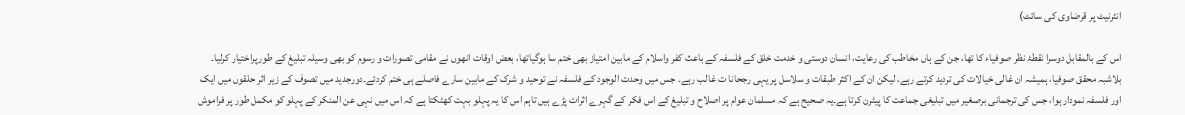انٹرنیٹ پر قرضاوی کی سائٹ)

اس کے بالمقابل دوسرا نقطۂ نظر صوفیاء کا تھا، جن کے ہاں مخاطب کی رعایت، انسان دوستی و خدمت خلق کے فلسفہ کے باعث کفر واسلام کے مابین امتیاز بھی ختم سا ہوگیاتھا، بعض اوقات انھوں نے مقامی تصورات و رسوم کو بھی وسیلہ تبلیغ کے طورپراختیار کرلیا۔ بلاشبہ محقق صوفیا، ہمیشہ ان غالی خیالات کی تردید کرتے رہے، لیکن ان کے اکثر طبقات و سلاسل پر یہی رجحانا ت غالب رہے۔ جس میں وحدت الوجود کے فلسفہ نے توحید و شرک کے مابین سارے فاصلے ہی ختم کردئے۔دورجدید میں تصوف کے زیر اثر حلقوں میں ایک اور فلسفہ نمودار ہوا، جس کی ترجمانی برصغیر میں تبلیغی جماعت کا پیٹرن کرتا ہے۔یہ صحیح ہے کہ مسلمان عوام پر اصلاح و تبلیغ کے اس فکر کے گہرے اثرات پڑے ہیں تاہم اس کا یہ پہلو بہت کھٹکتا ہے کہ اس میں نہی عن المنکر کے پہلو کو مکمل طور پر فراموش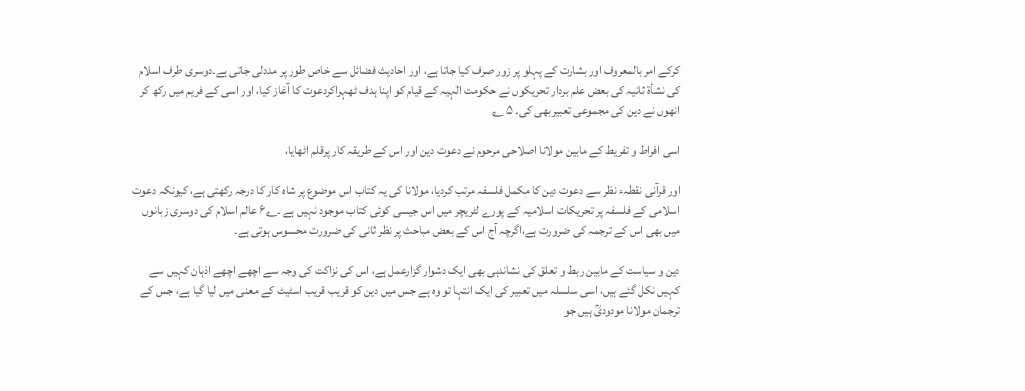کرکے امر بالمعروف اور بشارت کے پہلو پر زور صرف کیا جاتا ہے، اور احادیث فضائل سے خاص طور پر مددلی جاتی ہے۔دوسری طرف اسلام کی نشأۃ ثانیہ کی بعض علم بردار تحریکوں نے حکومت الٰہیہ کے قیام کو اپنا ہدف ٹھہراکردعوت کا آغاز کیا، اور اسی کے فریم میں رکھ کر انھوں نے دین کی مجموعی تعبیربھی کی۔ ۵ ؂

اسی افراط و تفریط کے مابین مولانا اصلاحی مرحوم نے دعوت دین اور اس کے طریقہ کار پرقلم اٹھایا،

اور قرآنی نقطہء نظر سے دعوت دین کا مکمل فلسفہ مرتب کردیا، مولانا کی یہ کتاب اس موضوع پر شاہ کار کا درجہ رکھتی ہے، کیونکہ دعوت اسلامی کے فلسفہ پر تحریکات اسلامیہ کے پورے لٹریچر میں اس جیسی کوئی کتاب موجود نہیں ہے ۔۶؂ عالم اسلام کی دوسری زبانوں میں بھی اس کے ترجمہ کی ضرورت ہے،اگرچہ آج اس کے بعض مباحث پر نظر ثانی کی ضرورت محسوس ہوتی ہے۔

دین و سیاست کے مابین ربط و تعلق کی نشاندہی بھی ایک دشوار گزارعمل ہے، اس کی نزاکت کی وجہ سے اچھے اچھے اذہان کہیں سے کہیں نکل گئے ہیں، اسی سلسلہ میں تعبیر کی ایک انتہا تو وہ ہے جس میں دین کو قریب قریب اسٹیٹ کے معنی میں لیا گیا ہے، جس کے ترجمان مولانا مودودیؒ ہیں جو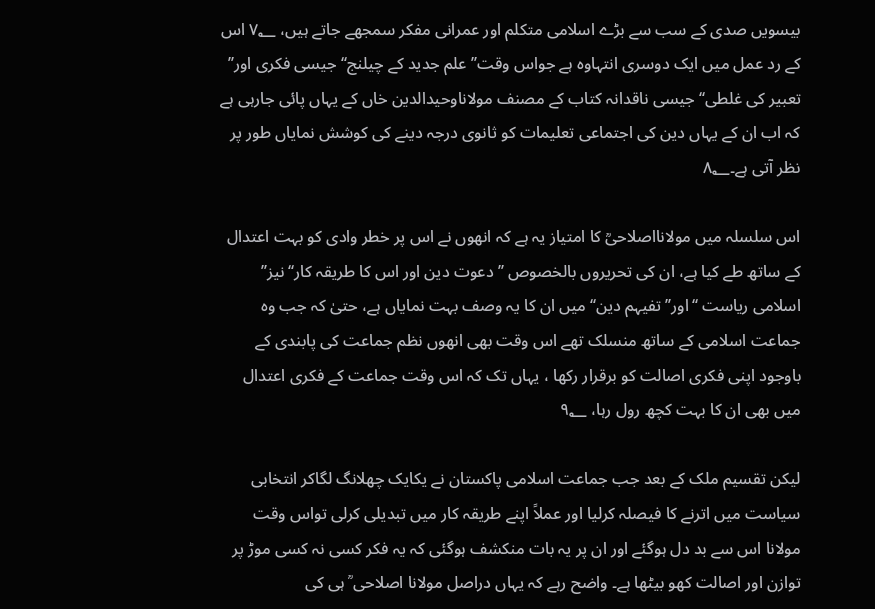بیسویں صدی کے سب سے بڑے اسلامی متکلم اور عمرانی مفکر سمجھے جاتے ہیں، ۷؂ اس کے رد عمل میں ایک دوسری انتہاوہ ہے جواس وقت’’ علم جدید کے چیلنج‘‘جیسی فکری اور’’ تعبیر کی غلطی‘‘ جیسی ناقدانہ کتاب کے مصنف مولاناوحیدالدین خاں کے یہاں پائی جارہی ہے کہ اب ان کے یہاں دین کی اجتماعی تعلیمات کو ثانوی درجہ دینے کی کوشش نمایاں طور پر نظر آتی ہے۔۸؂

اس سلسلہ میں مولانااصلاحیؒ کا امتیاز یہ ہے کہ انھوں نے اس پر خطر وادی کو بہت اعتدال کے ساتھ طے کیا ہے، ان کی تحریروں بالخصوص ’’دعوت دین اور اس کا طریقہ کار‘‘ نیز’’ اسلامی ریاست ‘‘اور’’ تفیہم دین‘‘ میں ان کا یہ وصف بہت نمایاں ہے، حتیٰ کہ جب وہ جماعت اسلامی کے ساتھ منسلک تھے اس وقت بھی انھوں نظم جماعت کی پابندی کے باوجود اپنی فکری اصالت کو برقرار رکھا ، یہاں تک کہ اس وقت جماعت کے فکری اعتدال میں بھی ان کا بہت کچھ رول رہا، ۹؂

لیکن تقسیم ملک کے بعد جب جماعت اسلامی پاکستان نے یکایک چھلانگ لگاکر انتخابی سیاست میں اترنے کا فیصلہ کرلیا اور عملاً اپنے طریقہ کار میں تبدیلی کرلی تواس وقت مولانا اس سے بد دل ہوگئے اور ان پر یہ بات منکشف ہوگئی کہ یہ فکر کسی نہ کسی موڑ پر توازن اور اصالت کھو بیٹھا ہے۔ واضح رہے کہ یہاں دراصل مولانا اصلاحی ؒ ہی کی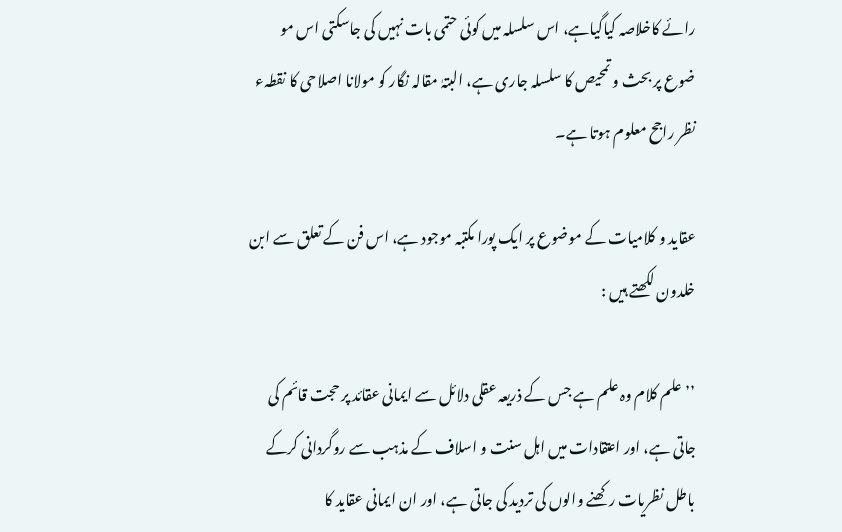رائے کاخلاصہ کیاگیاہے، اس سلسلہ میں کوئی حتمی بات نہیں کی جاسکتی اس مو ضوع پر بحث و تمحیص کا سلسلہ جاری ہے، البتہٰ مقالہ نگار کو مولانا اصلاحی کا نقطہء نظر راجح معلوم ہوتا ہے۔

عقاید و کلامیات کے موضوع پر ایک پورا مکتبہ موجود ہے، اس فن کے تعلق سے ابن خلدون لکھتے ہیں :

’’ علم کلام وہ علم ہے جس کے ذریعہ عقلی دلائل سے ایمانی عقائد پر حجت قائم کی جاتی ہے، اور اعتقادات میں اہل سنت و اسلاف کے مذہب سے روگردانی کرکے باطل نظریات رکھنے والوں کی تردید کی جاتی ہے، اور ان ایمانی عقاید کا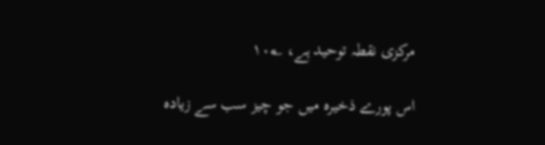مرکزی نقطہ توحید ہے، ۱۰؂

اس پورے ذخیرہ میں جو چیز سب سے زیادہ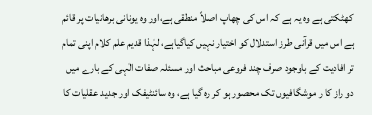کھٹکتی ہے وہ یہ ہے کہ اس کی چھاپ اصلاً منطقی ہے،اور وہ یونانی برھانیات پر قائم ہے اس میں قرآنی طرز استدلال کو اختیار نہیں کیاگیاہے، لہٰذا قدیم علم کلام اپنی تمام تر افادیت کے باوجود صرف چند فروعی مباحث اور مسئلہ صفات الٰہی کے بارے میں دو راز کا ر موشگافیوں تک محصور ہو کر رہ گیا ہے، وہ سائنٹیفک اور جدید عقلیات کا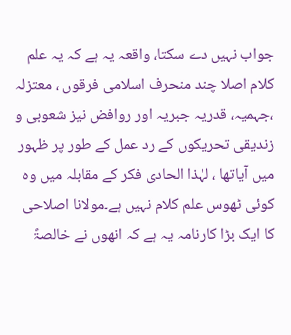جواب نہیں دے سکتا، واقعہ یہ ہے کہ یہ علم کلام اصلا چند منحرف اسلامی فرقوں ، معتزلہ ،جہمیہ، قدریہ جبریہ اور روافض نیز شعوبی و زندیقی تحریکوں کے رد عمل کے طور پر ظہور میں آیاتھا ، لہٰذا الحادی فکر کے مقابلہ میں وہ کوئی ٹھوس علم کلام نہیں ہے۔مولانا اصلاحی کا ایک بڑا کارنامہ یہ ہے کہ انھوں نے خالصۃً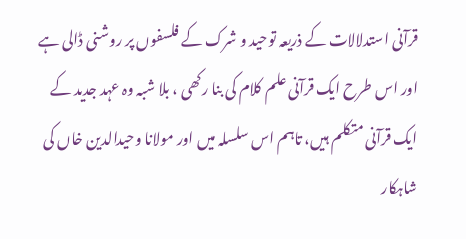قرآنی استدلالات کے ذریعہ توحید و شرک کے فلسفوں پر روشنی ڈالی ہے اور اس طرح ایک قرآنی علم کلام کی بنا رکھی ، بلا شبہ وہ عہد جدید کے ایک قرآنی متکلم ہیں، تاہم اس سلسلہ میں اور مولانا وحیدالدین خاں کی شاہکار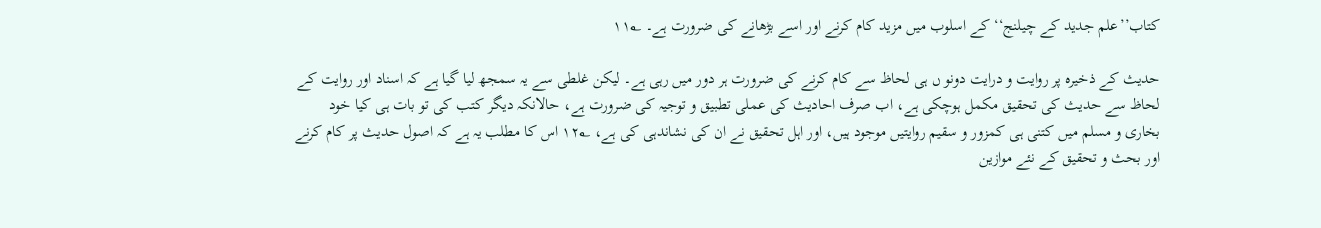کتاب’’علم جدید کے چیلنج‘‘ کے اسلوب میں مزید کام کرنے اور اسے بڑھانے کی ضرورت ہے۔ ۱۱؂

حدیث کے ذخیرہ پر روایت و درایت دونو ں ہی لحاظ سے کام کرنے کی ضرورت ہر دور میں رہی ہے۔ لیکن غلطی سے یہ سمجھ لیا گیا ہے کہ اسناد اور روایت کے لحاظ سے حدیث کی تحقیق مکمل ہوچکی ہے، اب صرف احادیث کی عملی تطبیق و توجیہ کی ضرورت ہے، حالانکہ دیگر کتب کی تو بات ہی کیا خود بخاری و مسلم میں کتنی ہی کمزور و سقیم روایتیں موجود ہیں، اور اہل تحقیق نے ان کی نشاندہی کی ہے، ۱۲؂ اس کا مطلب یہ ہے کہ اصول حدیث پر کام کرنے اور بحث و تحقیق کے نئے موازین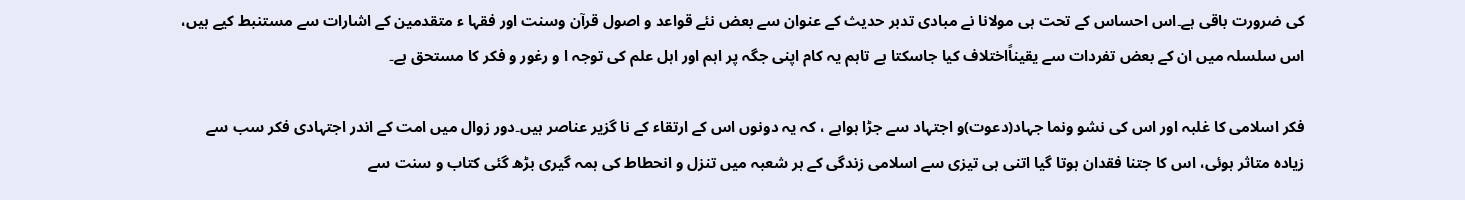کی ضرورت باقی ہے۔اس احساس کے تحت ہی مولانا نے مبادی تدبر حدیث کے عنوان سے بعض نئے قواعد و اصول قرآن وسنت اور فقہا ء متقدمین کے اشارات سے مستنبط کیے ہیں، اس سلسلہ میں ان کے بعض تفردات سے یقیناًاختلاف کیا جاسکتا ہے تاہم یہ کام اپنی جگہ پر اہم اور اہل علم کی توجہ ا و رغور و فکر کا مستحق ہے۔

فکر اسلامی کا غلبہ اور اس کی نشو ونما جہاد(دعوت)و اجتہاد سے جڑا ہواہے ، کہ یہ دونوں اس کے ارتقاء کے نا گزیر عناصر ہیں۔دور زوال میں امت کے اندر اجتہادی فکر سب سے زیادہ متاثر ہوئی، اس کا جتنا فقدان ہوتا گیا اتنی ہی تیزی سے اسلامی زندگی کے ہر شعبہ میں تنزل و انحطاط کی ہمہ گیری بڑھ گئی کتاب و سنت سے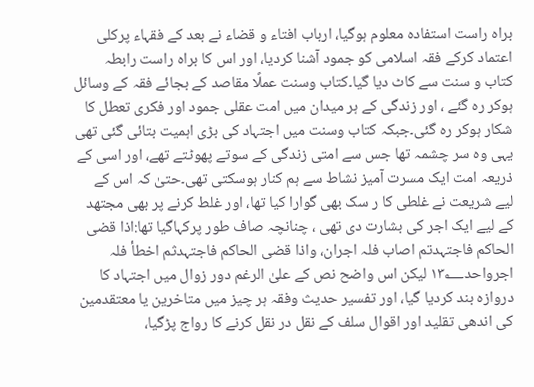براہ راست استفادہ معلوم ہوگیا، ارباب افتاء و قضاء نے بعد کے فقہاء پرکلی اعتماد کرکے فقہ اسلامی کو جمود آشنا کردیا، اور اس کا براہ راست رابطہ کتاب و سنت سے کاٹ دیا گیا۔کتاب وسنت عملًا مقاصد کے بجائے فقہ کے وسائل ہوکر رہ گئے ، اور زندگی کے ہر میدان میں امت عقلی جمود اور فکری تعطل کا شکار ہوکر رہ گئی۔جبکہ کتاب وسنت میں اجتہاد کی بڑی اہمیت بتائی گئی تھی یہی وہ سر چشمہ تھا جس سے امتی زندگی کے سوتے پھوٹتے تھے، اور اسی کے ذریعہ امت ایک مسرت آمیز نشاط سے ہم کنار ہوسکتی تھی۔حتیٰ کہ اس کے لیے شریعت نے غلطی کا ر سک بھی گوارا کیا تھا، اور غلط کرنے پر بھی مجتھد کے لیے ایک اجر کی بشارت دی تھی ، چنانچہ صاف طور پرکہاگیا تھا:اذا قضی الحاکم فاجتہدتم اصاب فلہ اجران، واذا قضی الحاکم فاجتہدثم اخطأ فلہ اجرواحد۱۳؂ لیکن اس واضح نص کے علیٰ الرغم دور زوال میں اجتہاد کا دروازہ بند کردیا گیا، اور تفسیر حدیث وفقہ ہر چیز میں متاخرین یا معتقدمین کی اندھی تقلید اور اقوال سلف کے نقل در نقل کرنے کا رواج پڑگیا،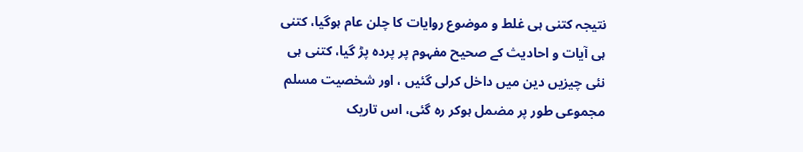نتیجہ کتنی ہی غلط و موضوع روایات کا چلن عام ہوگیا، کتنی ہی آیات و احادیث کے صحیح مفہوم پر پردہ پڑ گیا، کتنی ہی نئی چیزیں دین میں داخل کرلی گئیں ، اور شخصیت مسلم مجموعی طور پر مضمل ہوکر رہ گئی، اس تاریک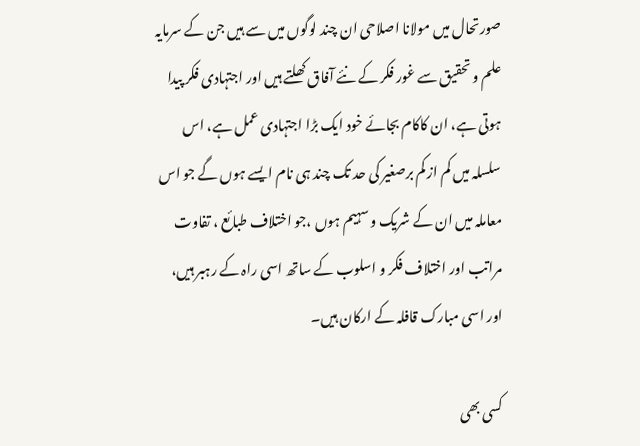صورتحال میں مولانا اصلاحی ان چند لوگوں میں سے ہیں جن کے سرمایہ علم و تحقیق سے غور فکر کے نئے آفاق کھلتے ہیں اور اجتہادی فکر پیدا ہوتی ہے، ان کاکام بجائے خود ایک بڑا اجتہادی عمل ہے، اس سلسلہ میں کم از کم برصغیر کی حد تک چند ہی نام ایسے ہوں گے جو اس معاملہ میں ان کے شریک و سہیم ہوں ،جو اختلاف طبائع ، تفاوت مراتب اور اختلاف فکر و اسلوب کے ساتھ اسی راہ کے رہبر ہیں، اور اسی مبارک قافلہ کے ارکان ہیں۔

کسی بھی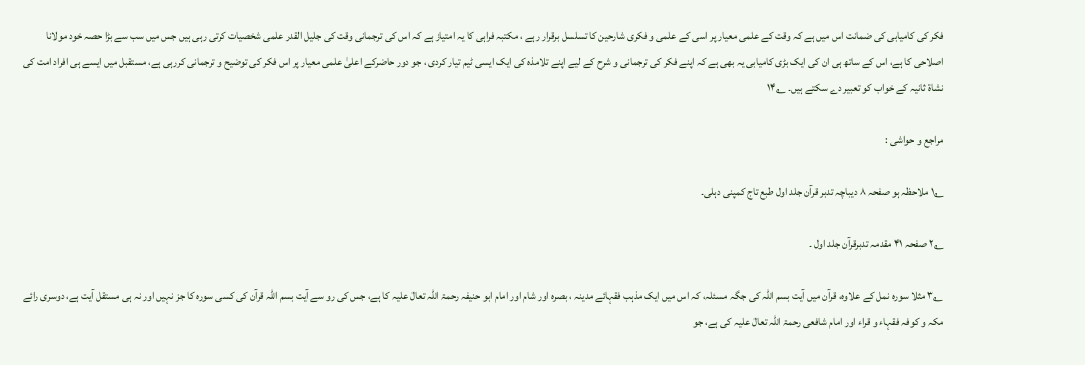فکر کی کامیابی کی ضمانت اس میں ہے کہ وقت کے علمی معیار پر اسی کے علمی و فکری شارحین کا تسلسل برقرار رہے ، مکتبہ فراہی کا یہ امتیاز ہے کہ اس کی ترجمانی وقت کی جلیل القدر علمی شخصیات کرتی رہی ہیں جس میں سب سے بڑا حصہ خود مولانا اصلاحی کا ہے، اس کے ساتھ ہی ان کی ایک بڑی کامیابی یہ بھی ہے کہ اپنے فکر کی ترجمانی و شرح کے لیے اپنے تلامذہ کی ایک ایسی ٹیم تیار کردی ، جو دور حاضرکے اعلیٰ علمی معیار پر اس فکر کی توضیح و ترجمانی کررہی ہے، مستقبل میں ایسے ہی افراد امت کی نشاۃ ثانیہ کے خواب کو تعبیر دے سکتے ہیں۔ ۱۴؂

مراجع و حواشی :

۱؂ ملاحظہ ہو صفحہ ۸ دیباچہ تدبر قرآن جلد اول طبع تاج کمپنی دہلی۔

۲؂ صفحہ ۴۱ مقدمہ تدبرقرآن جلد اول ۔

۳؂ مثلا سورہ نمل کے علاوہ، قرآن میں آیت بسم اللہ کی جگہ مسئلہ، کہ اس میں ایک مذہب فقہائے مدینہ ، بصرہ اور شام اور امام ابو حنیفہ رحمۃ اللہ تعالٰ علیہ کا ہے، جس کی رو سے آیت بسم اللہ قرآن کی کسی سورہ کا جز نہیں اور نہ ہی مستقل آیت ہے، دوسری رائے مکہ و کوفہ فقہاء و قراء اور امام شافعی رحمۃ اللہ تعالٰ علیہ کی ہے، جو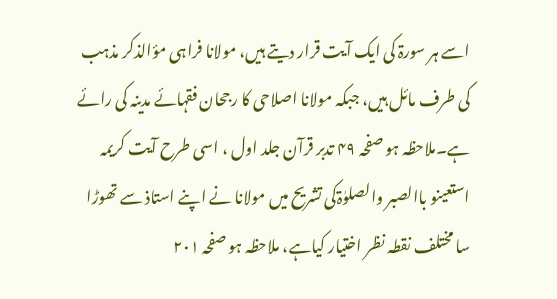اسے ہر سورۃ کی ایک آیت قرار دیتے ہیں، مولانا فراہی مؤالذکر مذہب کی طرف مائل ہیں، جبکہ مولانا اصلاحی کا رجحان فقہائے مدینہ کی رائے ہے۔ملاحظہ ہو صفحہ ۴۹ تدبر قرآن جلد اول ، اسی طرح آیت کریمہ استعینو باالصبر والصلوٰۃکی تشریح میں مولانا نے اپنے استاذ سے تھوڑا سا مختلف نقطہ نظر اختیار کیاہے، ملاحظہ ہو صفحہ ۲۰۱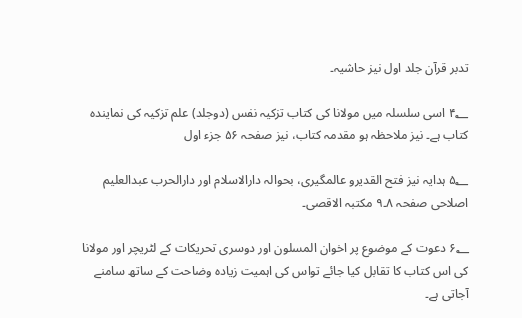تدبر قرآن جلد اول نیز حاشیہ۔

۴؂ اسی سلسلہ میں مولانا کی کتاب تزکیہ نفس (دوجلد) علم تزکیہ کی نمایندہ کتاب ہے۔ نیز ملاحظہ ہو مقدمہ کتاب، نیز صفحہ ۵۶ جزء اول

۵؂ ہدایہ نیز فتح القدیرو عالمگیری، بحوالہ دارالاسلام اور دارالحرب عبدالعلیم اصلاحی صفحہ ۸۔۹ مکتبہ الاقصی۔

۶؂ دعوت کے موضوع پر اخوان المسلون اور دوسری تحریکات کے لٹریچر اور مولانا کی اس کتاب کا تقابل کیا جائے تواس کی اہمیت زیادہ وضاحت کے ساتھ سامنے آجاتی ہے۔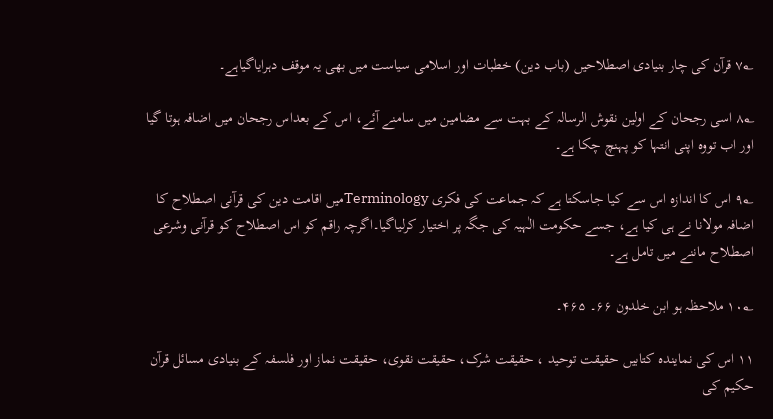۷؂ قرآن کی چار بنیادی اصطلاحیں (باب دین) خطبات اور اسلامی سیاست میں بھی یہ موقف دہرایاگیاہے۔

۸؂ اسی رجحان کے اولین نقوش الرسالہ کے بہت سے مضامین میں سامنے آئے، اس کے بعداس رجحان میں اضافہ ہوتا گیا اور اب تووہ اپنی انتہا کو پہنچ چکا ہے۔

۹؂ اس کا اندازہ اس سے کیا جاسکتا ہے کہ جماعت کی فکری Terminologyمیں اقامت دین کی قرآنی اصطلاح کا اضافہ مولانا نے ہی کیا ہے، جسے حکومت الٰہیہ کی جگہ پر اختیار کرلیاگیا۔اگرچہ راقم کو اس اصطلاح کو قرآنی وشرعی اصطلاح ماننے میں تامل ہے۔

۱۰؂ ملاحظہ ہو ابن خلدون ۶۶۔ ۴۶۵۔

۱۱ اس کی نمایندہ کتابیں حقیقت توحید ، حقیقت شرک، حقیقت نقوی، حقیقت نماز اور فلسفہ کے بنیادی مسائل قرآن حکیم کی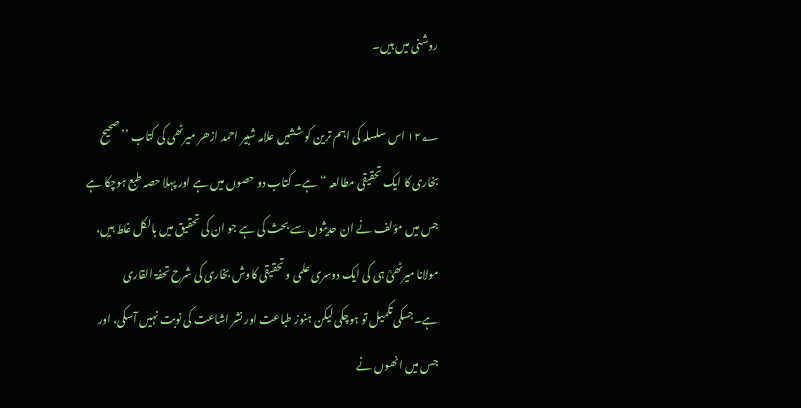روشنی میں ہیں۔

۱۲؂ اس سلسلہ کی اہم ترین کو ششیں علامہ شبیر احمد ازھر میرٹھی کی کتاب ’’صحیح بخاری کا ایک تحقیقی مطالعہ ‘‘ ہے۔ کتاب دو حصوں میں ہے اور پہلا حصہ طبع ہوچکا ہے جس میں مؤلف نے ان حدیثوں سے بحث کی ہے جو ان کی تحقیق میں بالکل غلط ہیں، مولانا میرٹھیؒ ہی کی ایک دوسری علمی و تحقیقی کاوش بخاری کی شرح تحفۃ القاری ہے۔جسکی تکمیل تو ہوچکی لیکن ہنوز طباعت اور نشر اشاعت کی نوبت نہیں آسکی، اور جس میں انھوں نے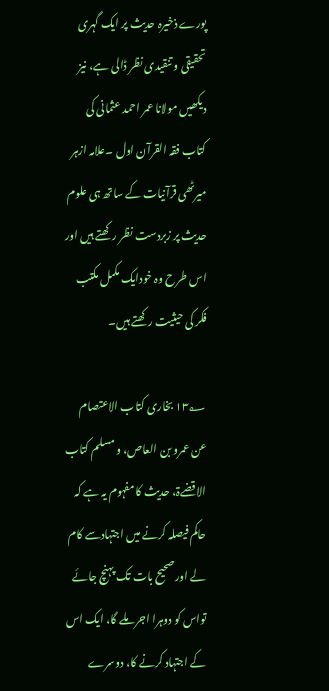پورے ذخیرہ حدیث پر ایک گہری تحقیقی و تنقیدی نظر ڈالی ہے، نیز دیکھیں مولانا عمر احمد عثمانی کی کتاب فقہ القرآن اول ۔علامہ ازہر میرٹھی قرآنیات کے ساتھ ہی علوم حدیث پر زبردست نظر رکھتے ہیں اور اس طرح وہ خودایک مکمل مکتب فکر کی حیثیت رکھتے ہیں۔

۱۳؂ بخاری کتاب الاعتصام عن عمرو بن العاص، و مسلم کتاب الاقضےۃ، حدیث کا مفہوم یہ ہے کہ حاکم فیصلہ کرنے میں اجتہادسے کام لے اور صحیح بات تک پہنچ جائے تواس کو دوہرا اجر ملے گا، ایک اس کے اجتہاد کرنے کا، دوسرے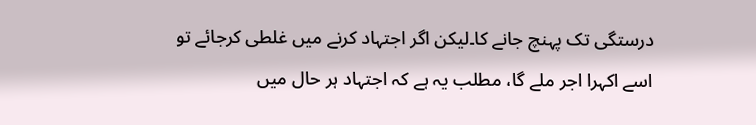درستگی تک پہنچ جانے کا۔لیکن اگر اجتہاد کرنے میں غلطی کرجائے تو اسے اکہرا اجر ملے گا، مطلب یہ ہے کہ اجتہاد ہر حال میں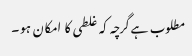مطلوب ہے گرچہ کہ غلطی کا امکان ہو۔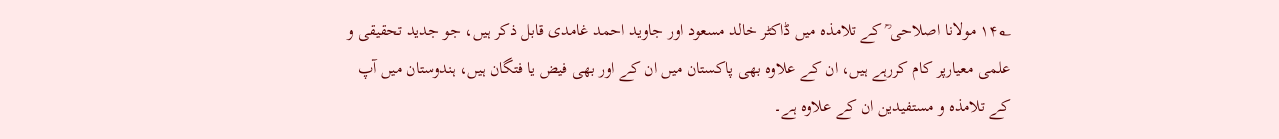۱۴؂ مولانا اصلاحی ؒ کے تلامذہ میں ڈاکٹر خالد مسعود اور جاوید احمد غامدی قابل ذکر ہیں، جو جدید تحقیقی و علمی معیارپر کام کررہے ہیں، ان کے علاوہ بھی پاکستان میں ان کے اور بھی فیض یا فتگان ہیں، ہندوستان میں آپ کے تلامذہ و مستفیدین ان کے علاوہ ہے۔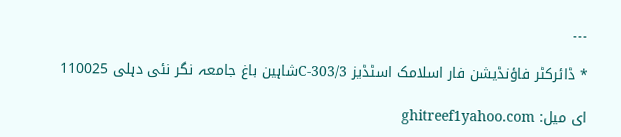۔۔۔

* ڈائرکٹر فاؤنڈیشن فار اسلامک اسٹڈیز C-303/3شاہین باغ جامعہ نگر نئی دہلی 110025

ای میل: ghitreef1yahoo.com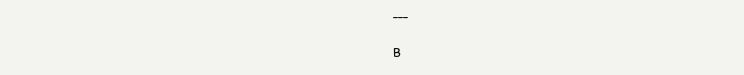___

B